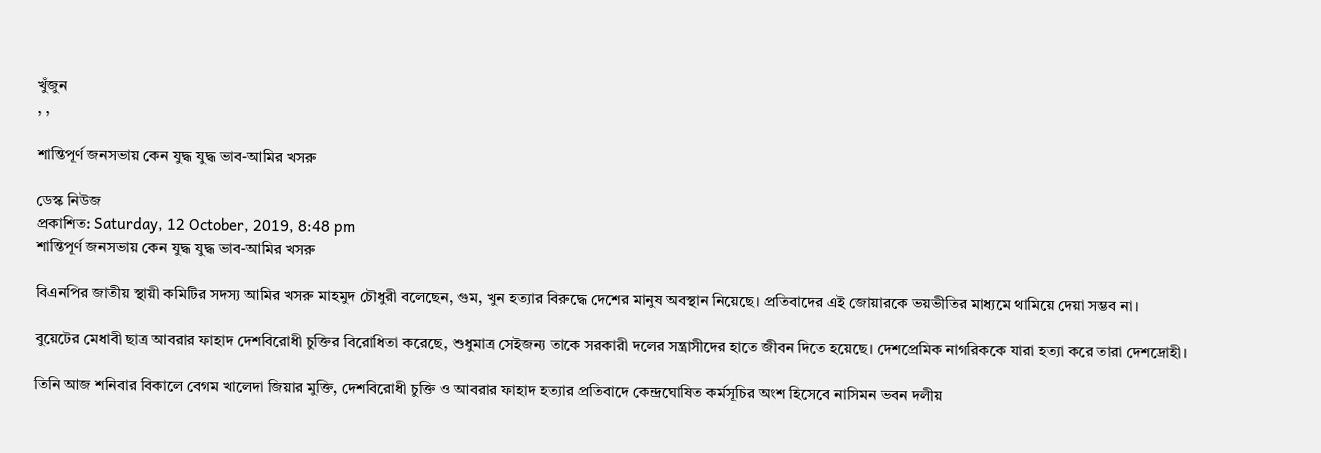খুঁজুন
, ,

শান্তিপূর্ণ জনসভায় কেন যুদ্ধ যুদ্ধ ভাব-আমির খসরু

ডেস্ক নিউজ
প্রকাশিত: Saturday, 12 October, 2019, 8:48 pm
শান্তিপূর্ণ জনসভায় কেন যুদ্ধ যুদ্ধ ভাব-আমির খসরু

বিএনপির জাতীয় স্থায়ী কমিটির সদস্য আমির খসরু মাহমুদ চৌধুরী বলেছেন, গুম, খুন হত্যার বিরুদ্ধে দেশের মানুষ অবস্থান নিয়েছে। প্রতিবাদের এই জোয়ারকে ভয়ভীতির মাধ্যমে থামিয়ে দেয়া সম্ভব না।

বুয়েটের মেধাবী ছাত্র আবরার ফাহাদ দেশবিরোধী চুক্তির বিরোধিতা করেছে, শুধুমাত্র সেইজন্য তাকে সরকারী দলের সন্ত্রাসীদের হাতে জীবন দিতে হয়েছে। দেশপ্রেমিক নাগরিককে যারা হত্যা করে তারা দেশদ্রোহী।

তিনি আজ শনিবার বিকালে বেগম খালেদা জিয়ার মুক্তি, দেশবিরোধী চুক্তি ও আবরার ফাহাদ হত্যার প্রতিবাদে কেন্দ্রঘোষিত কর্মসূচির অংশ হিসেবে নাসিমন ভবন দলীয়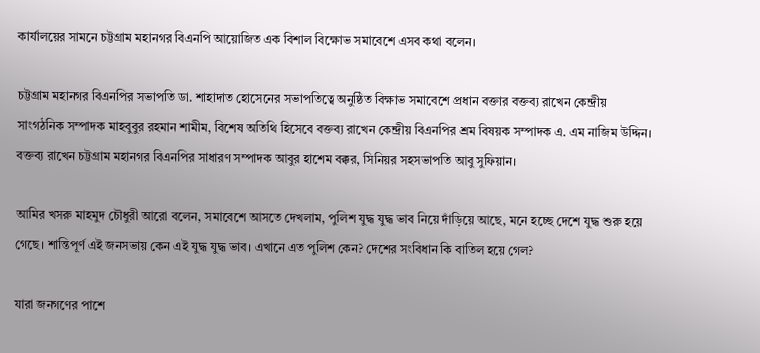কার্যালয়ের সামনে চট্টগ্রাম মহানগর বিএনপি আয়োজিত এক বিশাল বিক্ষোভ সমাবেশে এসব কথা বলেন।

চট্টগ্রাম মহানগর বিএনপির সভাপতি ডা. শাহাদাত হোসেনের সভাপতিত্বে অনুষ্ঠিত বিক্ষাভ সমাবেশে প্রধান বক্তার বক্তব্য রাখেন কেন্দ্রীয় সাংগঠনিক সম্পাদক মাহবুবুর রহমান শামীম, বিশেষ অতিথি হিসেবে বক্তব্য রাখেন কেন্দ্রীয় বিএনপির শ্রম বিষয়ক সম্পাদক এ. এম নাজিম উদ্দিন। বক্তব্য রাখেন চট্টগ্রাম মহানগর বিএনপির সাধারণ সম্পাদক আবুর হাশেম বক্কর, সিনিয়র সহসভাপতি আবু সুফিয়ান।

আমির খসরু মাহমুদ চৌধুরী আরো বলেন, সমাবেশে আসতে দেখলাম, পুলিশ যুদ্ধ যুদ্ধ ভাব নিয়ে দাঁড়িয়ে আছে, মনে হচ্ছে দেশে যুদ্ধ শুরু হয়ে গেছে। শান্তিপূর্ণ এই জনসভায় কেন এই যুদ্ধ যুদ্ধ ভাব। এখানে এত পুলিশ কেন? দেশের সংবিধান কি বাতিল হয়ে গেল?

যারা জনগণের পাশে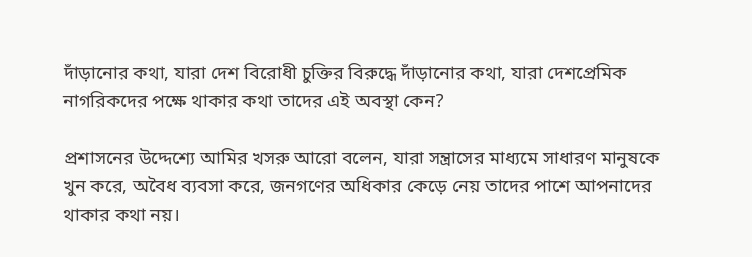দাঁড়ানোর কথা, যারা দেশ বিরোধী চুক্তির বিরুদ্ধে দাঁড়ানোর কথা, যারা দেশপ্রেমিক নাগরিকদের পক্ষে থাকার কথা তাদের এই অবস্থা কেন?

প্রশাসনের উদ্দেশ্যে আমির খসরু আরো বলেন, যারা সন্ত্রাসের মাধ্যমে সাধারণ মানুষকে খুন করে, অবৈধ ব্যবসা করে, জনগণের অধিকার কেড়ে নেয় তাদের পাশে আপনাদের থাকার কথা নয়।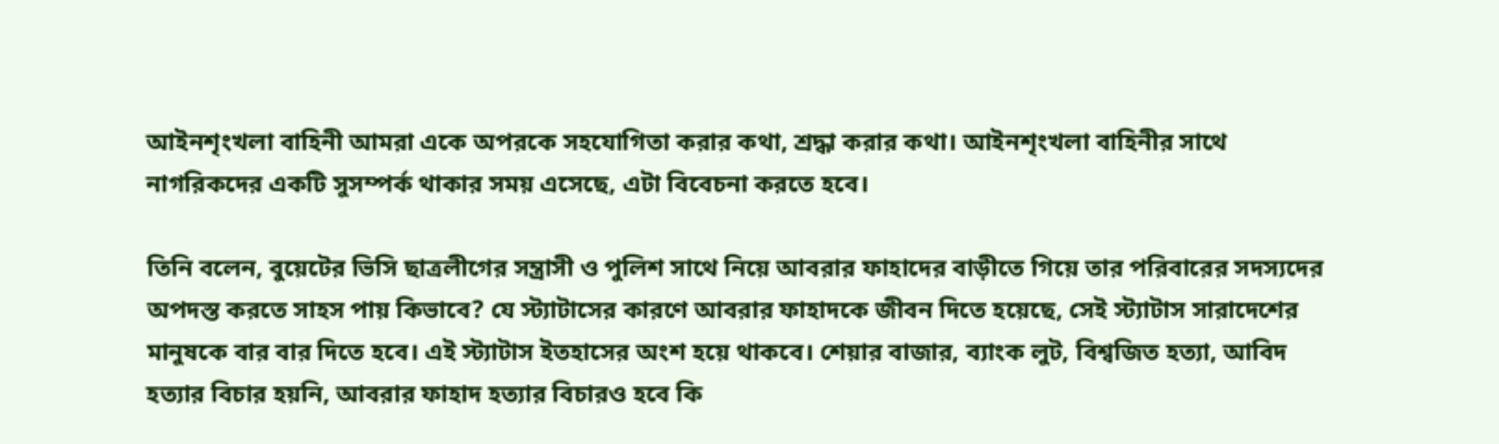আইনশৃংখলা বাহিনী আমরা একে অপরকে সহযোগিতা করার কথা, শ্রদ্ধা করার কথা। আইনশৃংখলা বাহিনীর সাথে নাগরিকদের একটি সুসম্পর্ক থাকার সময় এসেছে, এটা বিবেচনা করতে হবে।

তিনি বলেন, বুয়েটের ভিসি ছাত্রলীগের সন্ত্রাসী ও পুলিশ সাথে নিয়ে আবরার ফাহাদের বাড়ীতে গিয়ে তার পরিবারের সদস্যদের অপদস্ত করতে সাহস পায় কিভাবে? যে স্ট্যাটাসের কারণে আবরার ফাহাদকে জীবন দিতে হয়েছে, সেই স্ট্যাটাস সারাদেশের মানুষকে বার বার দিতে হবে। এই স্ট্যাটাস ইতহাসের অংশ হয়ে থাকবে। শেয়ার বাজার, ব্যাংক লুট, বিশ্বজিত হত্যা, আবিদ হত্যার বিচার হয়নি, আবরার ফাহাদ হত্যার বিচারও হবে কি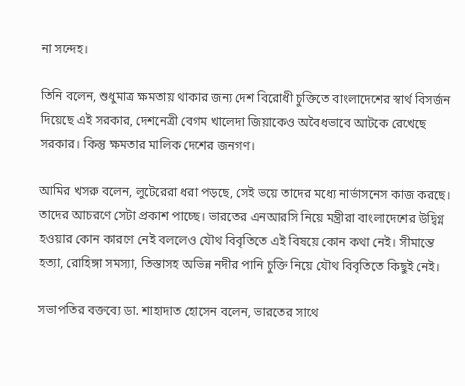না সন্দেহ।

তিনি বলেন, শুধুমাত্র ক্ষমতায় থাকার জন্য দেশ বিরোধী চুক্তিতে বাংলাদেশের স্বার্থ বিসর্জন দিয়েছে এই সরকার, দেশনেত্রী বেগম খালেদা জিয়াকেও অবৈধভাবে আটকে রেখেছে সরকার। কিন্তু ক্ষমতার মালিক দেশের জনগণ।

আমির খসরু বলেন, লুটেরেরা ধরা পড়ছে, সেই ভয়ে তাদের মধ্যে নার্ভাসনেস কাজ করছে। তাদের আচরণে সেটা প্রকাশ পাচ্ছে। ভারতের এনআরসি নিয়ে মন্ত্রীরা বাংলাদেশের উদ্বিগ্ন হওয়ার কোন কারণে নেই বললেও যৌথ বিবৃতিতে এই বিষয়ে কোন কথা নেই। সীমান্তে হত্যা, রোহিঙ্গা সমস্যা, তিস্তাসহ অভিন্ন নদীর পানি চুক্তি নিয়ে যৌথ বিবৃতিতে কিছুই নেই।

সভাপতির বক্তব্যে ডা. শাহাদাত হোসেন বলেন, ভারতের সাথে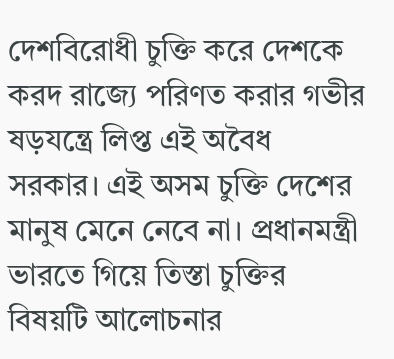দেশবিরোধী চুক্তি করে দেশকে করদ রাজ্যে পরিণত করার গভীর ষড়যন্ত্রে লিপ্ত এই অবৈধ সরকার। এই অসম চুক্তি দেশের মানুষ মেনে নেবে না। প্রধানমন্ত্রী ভারতে গিয়ে তিস্তা চুক্তির বিষয়টি আলোচনার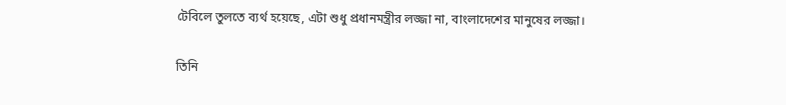টেবিলে তুলতে ব্যর্থ হয়েছে, এটা শুধু প্রধানমন্ত্রীর লজ্জা না, বাংলাদেশের মানুষের লজ্জা।

তিনি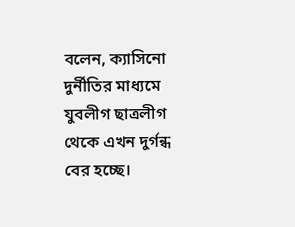বলেন, ক্যাসিনো দুর্নীতির মাধ্যমে যুবলীগ ছাত্রলীগ থেকে এখন দুর্গন্ধ বের হচ্ছে।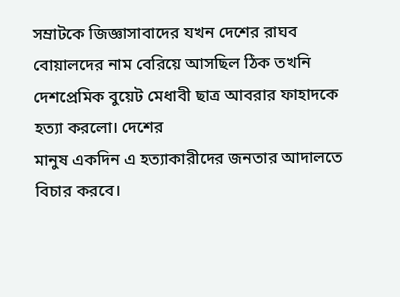সম্রাটকে জিজ্ঞাসাবাদের যখন দেশের রাঘব বোয়ালদের নাম বেরিয়ে আসছিল ঠিক তখনি দেশপ্রেমিক বুয়েট মেধাবী ছাত্র আবরার ফাহাদকে হত্যা করলো। দেশের
মানুষ একদিন এ হত্যাকারীদের জনতার আদালতে বিচার করবে।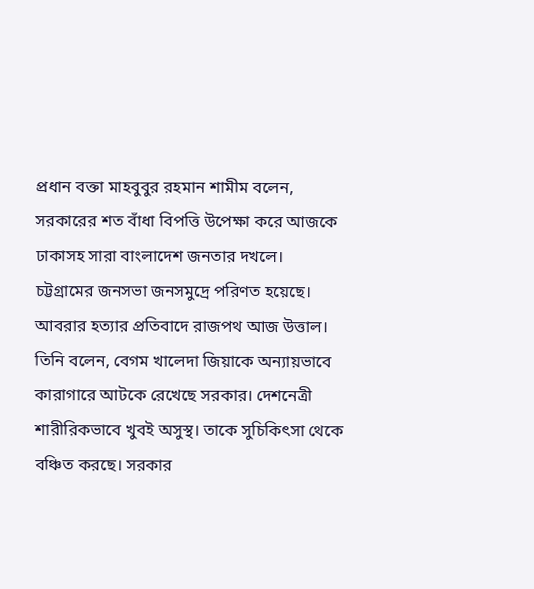প্রধান বক্তা মাহবুবুর রহমান শামীম বলেন, সরকারের শত বাঁধা বিপত্তি উপেক্ষা করে আজকে ঢাকাসহ সারা বাংলাদেশ জনতার দখলে। চট্টগ্রামের জনসভা জনসমুদ্রে পরিণত হয়েছে। আবরার হত্যার প্রতিবাদে রাজপথ আজ উত্তাল। তিনি বলেন, বেগম খালেদা জিয়াকে অন্যায়ভাবে কারাগারে আটকে রেখেছে সরকার। দেশনেত্রী শারীরিকভাবে খুবই অসুস্থ। তাকে সুচিকিৎসা থেকে বঞ্চিত করছে। সরকার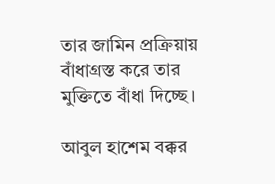তার জামিন প্রক্রিয়ায় বাঁধাগ্রস্ত করে তার মুক্তিতে বাঁধা দিচ্ছে।

আবুল হাশেম বক্কর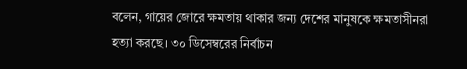বলেন, গায়ের জোরে ক্ষমতায় থাকার জন্য দেশের মানুষকে ক্ষমতাসীনরা হত্যা করছে। ৩০ ডিসেম্বরের নির্বাচন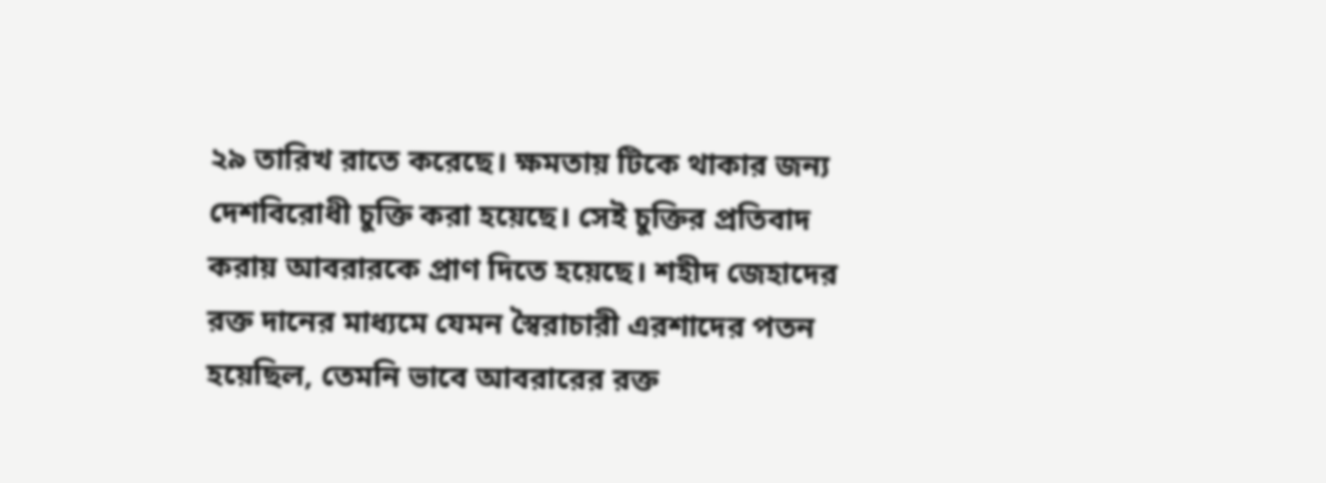২৯ তারিখ রাতে করেছে। ক্ষমতায় টিকে থাকার জন্য দেশবিরোধী চুক্তি করা হয়েছে। সেই চুক্তির প্রতিবাদ করায় আবরারকে প্রাণ দিতে হয়েছে। শহীদ জেহাদের রক্ত দানের মাধ্যমে যেমন স্বৈরাচারী এরশাদের পতন হয়েছিল, তেমনি ভাবে আবরারের রক্ত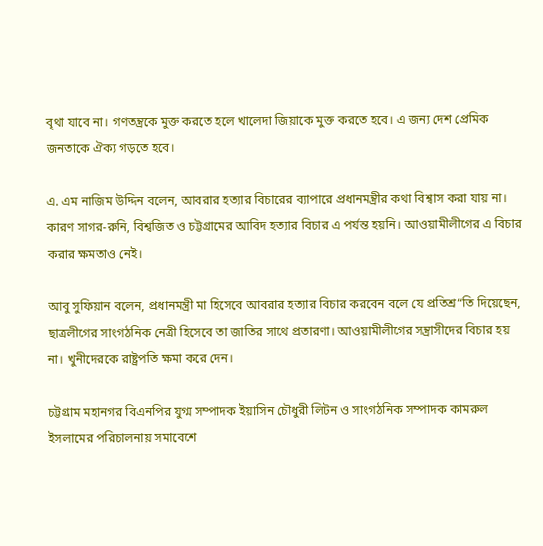বৃথা যাবে না। গণতন্ত্রকে মুক্ত করতে হলে খালেদা জিয়াকে মুক্ত করতে হবে। এ জন্য দেশ প্রেমিক জনতাকে ঐক্য গড়তে হবে।

এ. এম নাজিম উদ্দিন বলেন, আবরার হত্যার বিচারের ব্যাপারে প্রধানমন্ত্রীর কথা বিশ্বাস করা যায় না। কারণ সাগর-রুনি, বিশ্বজিত ও চট্টগ্রামের আবিদ হত্যার বিচার এ পর্যন্ত হয়নি। আওয়ামীলীগের এ বিচার করার ক্ষমতাও নেই।

আবু সুফিয়ান বলেন, প্রধানমন্ত্রী মা হিসেবে আবরার হত্যার বিচার করবেন বলে যে প্রতিশ্র“তি দিয়েছেন, ছাত্রলীগের সাংগঠনিক নেত্রী হিসেবে তা জাতির সাথে প্রতারণা। আওয়ামীলীগের সন্ত্রাসীদের বিচার হয় না। খুনীদেরকে রাষ্ট্রপতি ক্ষমা করে দেন।

চট্টগ্রাম মহানগর বিএনপির যুগ্ম সম্পাদক ইয়াসিন চৌধুরী লিটন ও সাংগঠনিক সম্পাদক কামরুল ইসলামের পরিচালনায় সমাবেশে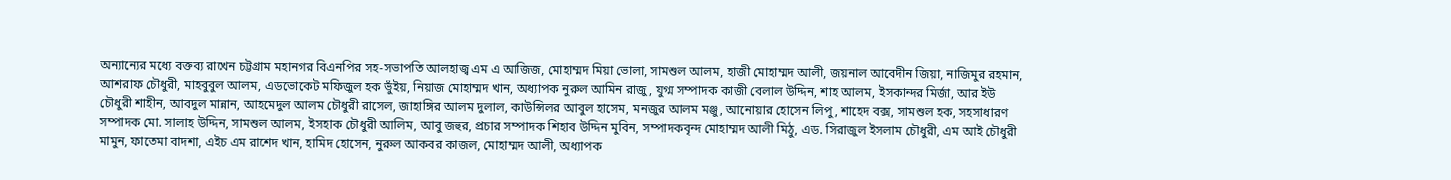অন্যান্যের মধ্যে বক্তব্য রাখেন চট্টগ্রাম মহানগর বিএনপির সহ-সভাপতি আলহাজ্ব এম এ আজিজ, মোহাম্মদ মিয়া ভোলা, সামশুল আলম, হাজী মোহাম্মদ আলী, জয়নাল আবেদীন জিয়া, নাজিমুর রহমান, আশরাফ চৌধুরী, মাহবুবুল আলম, এডভোকেট মফিজুল হক ভুঁইয়, নিয়াজ মোহাম্মদ খান, অধ্যাপক নুরুল আমিন রাজু, যুগ্ম সম্পাদক কাজী বেলাল উদ্দিন, শাহ আলম, ইসকান্দর মির্জা, আর ইউ চৌধুরী শাহীন, আবদুল মান্নান, আহমেদুল আলম চৌধুরী রাসেল, জাহাঙ্গির আলম দুলাল, কাউন্সিলর আবুল হাসেম, মনজুর আলম মঞ্জু, আনোয়ার হোসেন লিপু, শাহেদ বক্স, সামশুল হক, সহসাধারণ সম্পাদক মো. সালাহ উদ্দিন, সামশুল আলম, ইসহাক চৌধুরী আলিম, আবু জহুর, প্রচার সম্পাদক শিহাব উদ্দিন মুবিন, সম্পাদকবৃন্দ মোহাম্মদ আলী মিঠু, এড. সিরাজুল ইসলাম চৌধুরী, এম আই চৌধুরী মামুন, ফাতেমা বাদশা, এইচ এম রাশেদ খান, হামিদ হোসেন, নুরুল আকবর কাজল, মোহাম্মদ আলী, অধ্যাপক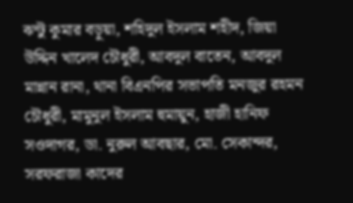ঝন্টু কুমার বড়ুয়া, শহিদুল ইসলাম শহীদ, জিয়া উদ্দিন খালেদ চৌধুরী, আবদুল বাতেন, আবদুল মান্নান রানা, থানা বিএনপির সভাপতি মনজুর রহমন চৌধুরী, মামুনুল ইসলাম হুমায়ুন, হাজী হানিফ সওদাগর, ডা. নুরুল আবছার, মো. সেকান্দর, সরফরাজা কাদের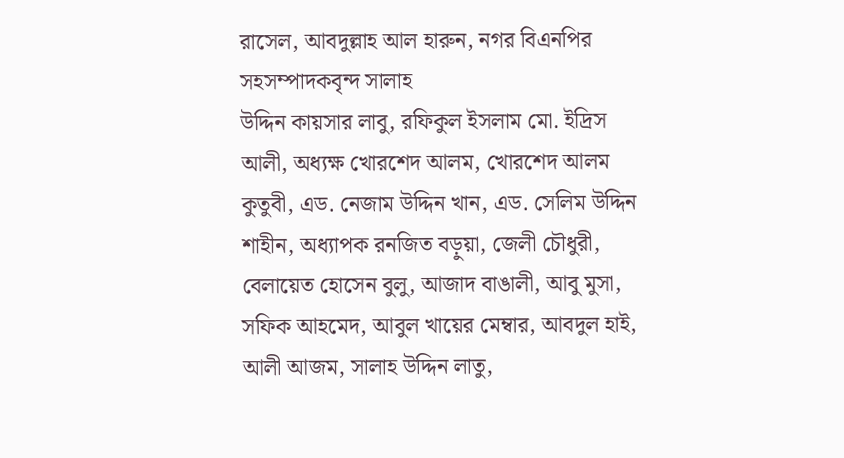রাসেল, আবদুল্লাহ আল হারুন, নগর বিএনপির সহসম্পাদকবৃন্দ সালাহ
উদ্দিন কায়সার লাবু, রফিকুল ইসলাম মো. ইদ্রিস আলী, অধ্যক্ষ খোরশেদ আলম, খোরশেদ আলম কুতুবী, এড. নেজাম উদ্দিন খান, এড. সেলিম উদ্দিন শাহীন, অধ্যাপক রনজিত বড়ুয়া, জেলী চৌধুরী, বেলায়েত হোসেন বুলু, আজাদ বাঙালী, আবু মুসা, সফিক আহমেদ, আবুল খায়ের মেম্বার, আবদুল হাই, আলী আজম, সালাহ উদ্দিন লাতু,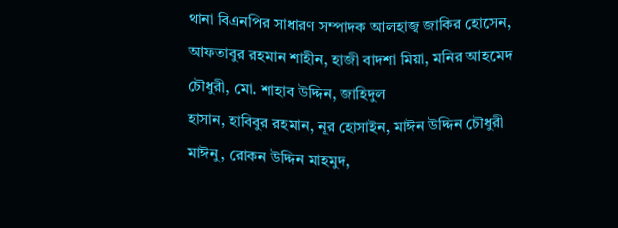থানা বিএনপির সাধারণ সম্পাদক আলহাজ্ব জাকির হোসেন, আফতাবুর রহমান শাহীন, হাজী বাদশা মিয়া, মনির আহমেদ চৌধুরী, মো. শাহাব উদ্দিন, জাহিদুল
হাসান, হাবিবুর রহমান, নূর হোসাইন, মাঈন উদ্দিন চৌধুরী মাঈনু, রোকন উদ্দিন মাহমুদ,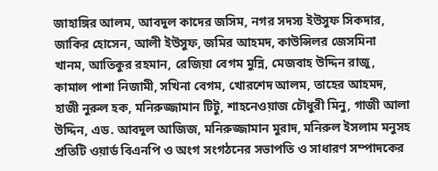জাহাঙ্গির আলম, আবদুল কাদের জসিম, নগর সদস্য ইউসুফ সিকদার, জাকির হোসেন, আলী ইউসুফ, জমির আহমদ, কাউন্সিলর জেসমিনা খানম, আতিকুর রহমান, রেজিয়া বেগম মুন্নি, মেজবাহ উদ্দিন রাজু, কামাল পাশা নিজামী, সখিনা বেগম, খোরশেদ আলম, তাহের আহমদ, হাজী নুরুল হক, মনিরুজ্জামান টিটু, শাহনেওয়াজ চৌধুরী মিনু, গাজী আলা উদ্দিন, এড. আবদুল আজিজ, মনিরুজ্জামান মুরাদ, মনিরুল ইসলাম মনুসহ প্রতিটি ওয়ার্ড বিএনপি ও অংগ সংগঠনের সভাপতি ও সাধারণ সম্পাদকের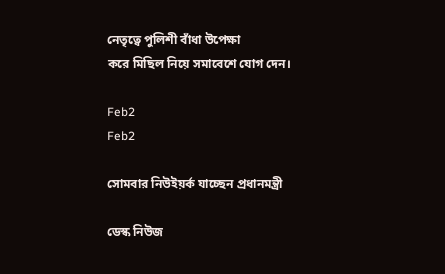নেতৃত্বে পুলিশী বাঁধা উপেক্ষা
করে মিছিল নিয়ে সমাবেশে যোগ দেন।

Feb2
Feb2

সোমবার নিউইয়র্ক যাচ্ছেন প্রধানমন্ত্রী

ডেস্ক নিউজ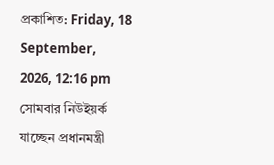প্রকাশিত: Friday, 18 September, 2026, 12:16 pm
সোমবার নিউইয়র্ক যাচ্ছেন প্রধানমন্ত্রী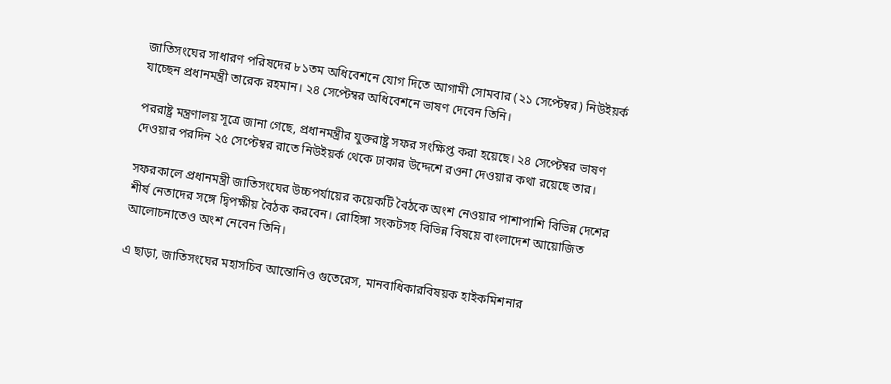জাতিসংঘের সাধারণ পরিষদের ৮১তম অধিবেশনে যোগ দিতে আগামী সোমবার (২১ সেপ্টেম্বর) নিউইয়র্ক যাচ্ছেন প্রধানমন্ত্রী তারেক রহমান। ২৪ সেপ্টেম্বর অধিবেশনে ভাষণ দেবেন তিনি।

পররাষ্ট্র মন্ত্রণালয় সূত্রে জানা গেছে, প্রধানমন্ত্রীর যুক্তরাষ্ট্র সফর সংক্ষিপ্ত করা হয়েছে। ২৪ সেপ্টেম্বর ভাষণ দেওয়ার পরদিন ২৫ সেপ্টেম্বর রাতে নিউইয়র্ক থেকে ঢাকার উদ্দেশে রওনা দেওয়ার কথা রয়েছে তার।

সফরকালে প্রধানমন্ত্রী জাতিসংঘের উচ্চপর্যায়ের কয়েকটি বৈঠকে অংশ নেওয়ার পাশাপাশি বিভিন্ন দেশের শীর্ষ নেতাদের সঙ্গে দ্বিপক্ষীয় বৈঠক করবেন। রোহিঙ্গা সংকটসহ বিভিন্ন বিষয়ে বাংলাদেশ আয়োজিত আলোচনাতেও অংশ নেবেন তিনি।

এ ছাড়া, জাতিসংঘের মহাসচিব আন্তোনিও গুতেরেস, মানবাধিকারবিষয়ক হাইকমিশনার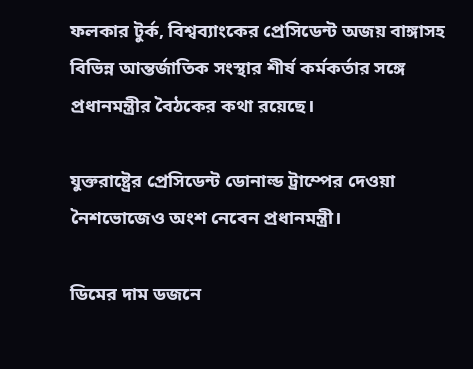ফলকার টুর্ক, বিশ্বব্যাংকের প্রেসিডেন্ট অজয় বাঙ্গাসহ বিভিন্ন আন্তর্জাতিক সংস্থার শীর্ষ কর্মকর্তার সঙ্গে প্রধানমন্ত্রীর বৈঠকের কথা রয়েছে।

যুক্তরাষ্ট্রের প্রেসিডেন্ট ডোনাল্ড ট্রাম্পের দেওয়া নৈশভোজেও অংশ নেবেন প্রধানমন্ত্রী।

ডিমের দাম ডজনে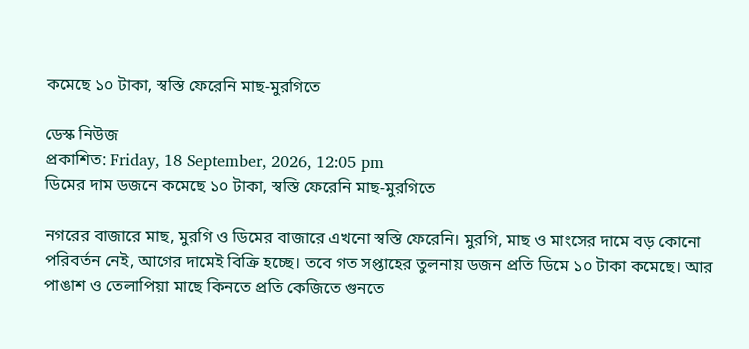কমেছে ১০ টাকা, স্বস্তি ফেরেনি মাছ-মুরগিতে

ডেস্ক নিউজ
প্রকাশিত: Friday, 18 September, 2026, 12:05 pm
ডিমের দাম ডজনে কমেছে ১০ টাকা, স্বস্তি ফেরেনি মাছ-মুরগিতে

নগরের বাজারে মাছ, মুরগি ও ডিমের বাজারে এখনো স্বস্তি ফেরেনি। মুরগি, মাছ ও মাংসের দামে বড় কোনো পরিবর্তন নেই, আগের দামেই বিক্রি হচ্ছে। তবে গত সপ্তাহের তুলনায় ডজন প্রতি ডিমে ১০ টাকা কমেছে। আর পাঙাশ ও তেলাপিয়া মাছে কিনতে প্রতি কেজিতে গুনতে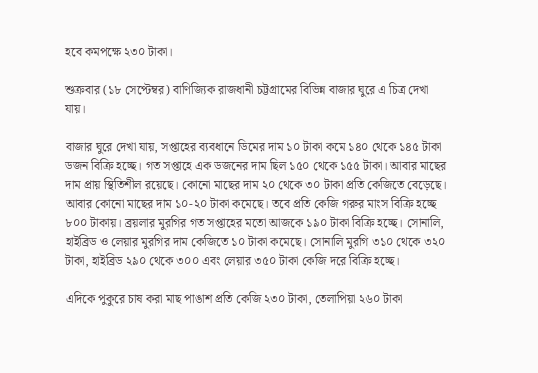হবে কমপক্ষে ২৩০ টাকা।

শুক্রবার (১৮ সেপ্টেম্বর) বাণিজ্যিক রাজধানী চট্টগ্রামের বিভিন্ন বাজার ঘুরে এ চিত্র দেখা যায়।

বাজার ঘুরে দেখা যায়, সপ্তাহের ব্যবধানে ডিমের দাম ১০ টাকা কমে ১৪০ থেকে ১৪৫ টাকা ডজন বিক্রি হচ্ছে। গত সপ্তাহে এক ডজনের দাম ছিল ১৫০ থেকে ১৫৫ টাকা। আবার মাছের দাম প্রায় স্থিতিশীল রয়েছে। কোনো মাছের দাম ২০ থেকে ৩০ টাকা প্রতি কেজিতে বেড়েছে। আবার কোনো মাছের দাম ১০-২০ টাকা কমেছে। তবে প্রতি কেজি গরুর মাংস বিক্রি হচ্ছে ৮০০ টাকায়। ব্রয়লার মুরগির গত সপ্তাহের মতো আজকে ১৯০ টাকা বিক্রি হচ্ছে। সোনালি, হাইব্রিড ও লেয়ার মুরগির দাম কেজিতে ১০ টাকা কমেছে। সোনালি মুরগি ৩১০ থেকে ৩২০ টাকা, হাইব্রিড ২৯০ থেকে ৩০০ এবং লেয়ার ৩৫০ টাকা কেজি দরে বিক্রি হচ্ছে।

এদিকে পুকুরে চাষ করা মাছ পাঙাশ প্রতি কেজি ২৩০ টাকা, তেলাপিয়া ২৬০ টাকা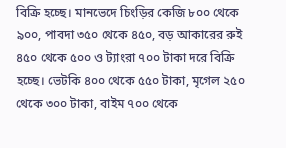বিক্রি হচ্ছে। মানভেদে চিংড়ির কেজি ৮০০ থেকে ৯০০, পাবদা ৩৫০ থেকে ৪৫০, বড় আকারের রুই ৪৫০ থেকে ৫০০ ও ট্যাংরা ৭০০ টাকা দরে বিক্রি হচ্ছে। ভেটকি ৪০০ থেকে ৫৫০ টাকা, মৃগেল ২৫০ থেকে ৩০০ টাকা, বাইম ৭০০ থেকে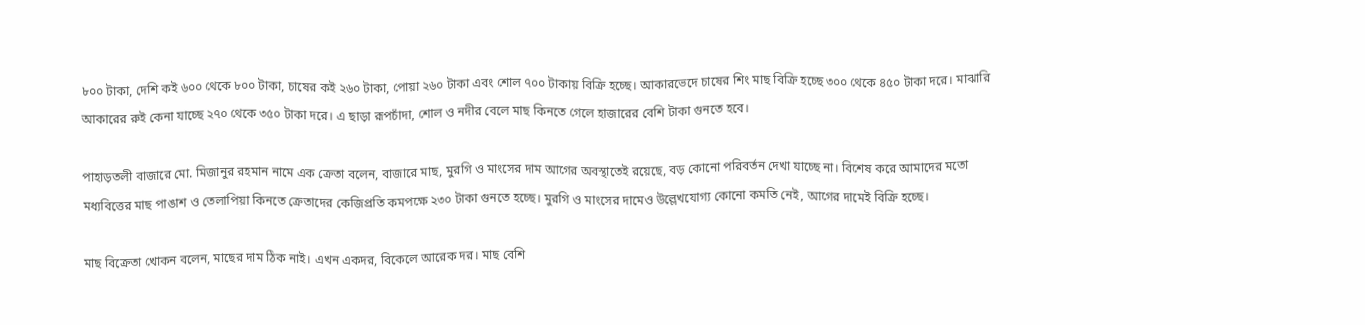৮০০ টাকা, দেশি কই ৬০০ থেকে ৮০০ টাকা, চাষের কই ২৬০ টাকা, পোয়া ২৬০ টাকা এবং শোল ৭০০ টাকায় বিক্রি হচ্ছে। আকারভেদে চাষের শিং মাছ বিক্রি হচ্ছে ৩০০ থেকে ৪৫০ টাকা দরে। মাঝারি আকারের রুই কেনা যাচ্ছে ২৭০ থেকে ৩৫০ টাকা দরে। এ ছাড়া রূপচাঁদা, শোল ও নদীর বেলে মাছ কিনতে গেলে হাজারের বেশি টাকা গুনতে হবে।

পাহাড়তলী বাজারে মো. মিজানুর রহমান নামে এক ক্রেতা বলেন, বাজারে মাছ, মুরগি ও মাংসের দাম আগের অবস্থাতেই রয়েছে, বড় কোনো পরিবর্তন দেখা যাচ্ছে না। বিশেষ করে আমাদের মতো মধ্যবিত্তের মাছ পাঙাশ ও তেলাপিয়া কিনতে ক্রেতাদের কেজিপ্রতি কমপক্ষে ২৩০ টাকা গুনতে হচ্ছে। মুরগি ও মাংসের দামেও উল্লেখযোগ্য কোনো কমতি নেই, আগের দামেই বিক্রি হচ্ছে।

মাছ বিক্রেতা খোকন বলেন, মাছের দাম ঠিক নাই। এখন একদর, বিকেলে আরেক দর। মাছ বেশি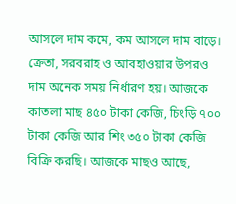আসলে দাম কমে, কম আসলে দাম বাড়ে। ক্রেতা, সরবরাহ ও আবহাওয়ার উপরও দাম অনেক সময় নির্ধারণ হয়। আজকে কাতলা মাছ ৪৫০ টাকা কেজি, চিংড়ি ৭০০ টাকা কেজি আর শিং ৩৫০ টাকা কেজি বিক্রি করছি। আজকে মাছও আছে,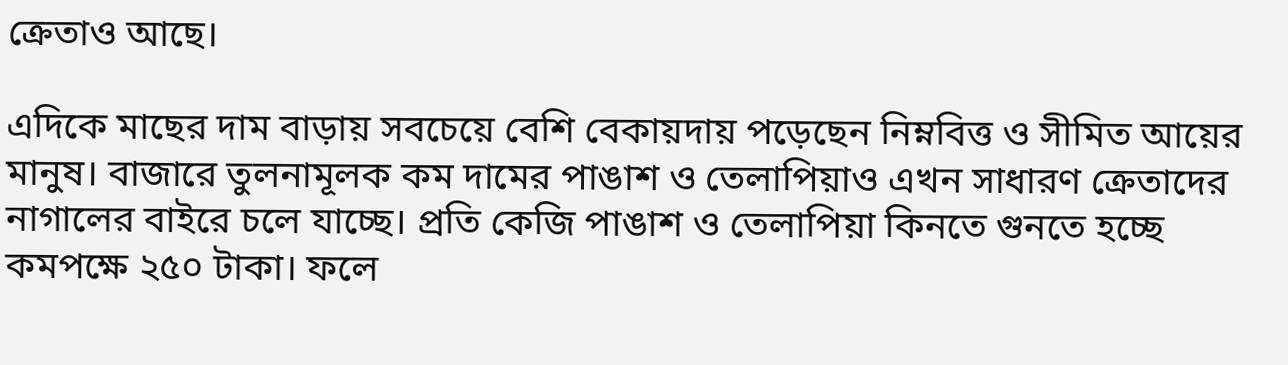ক্রেতাও আছে।

এদিকে মাছের দাম বাড়ায় সবচেয়ে বেশি বেকায়দায় পড়েছেন নিম্নবিত্ত ও সীমিত আয়ের মানুষ। বাজারে তুলনামূলক কম দামের পাঙাশ ও তেলাপিয়াও এখন সাধারণ ক্রেতাদের নাগালের বাইরে চলে যাচ্ছে। প্রতি কেজি পাঙাশ ও তেলাপিয়া কিনতে গুনতে হচ্ছে কমপক্ষে ২৫০ টাকা। ফলে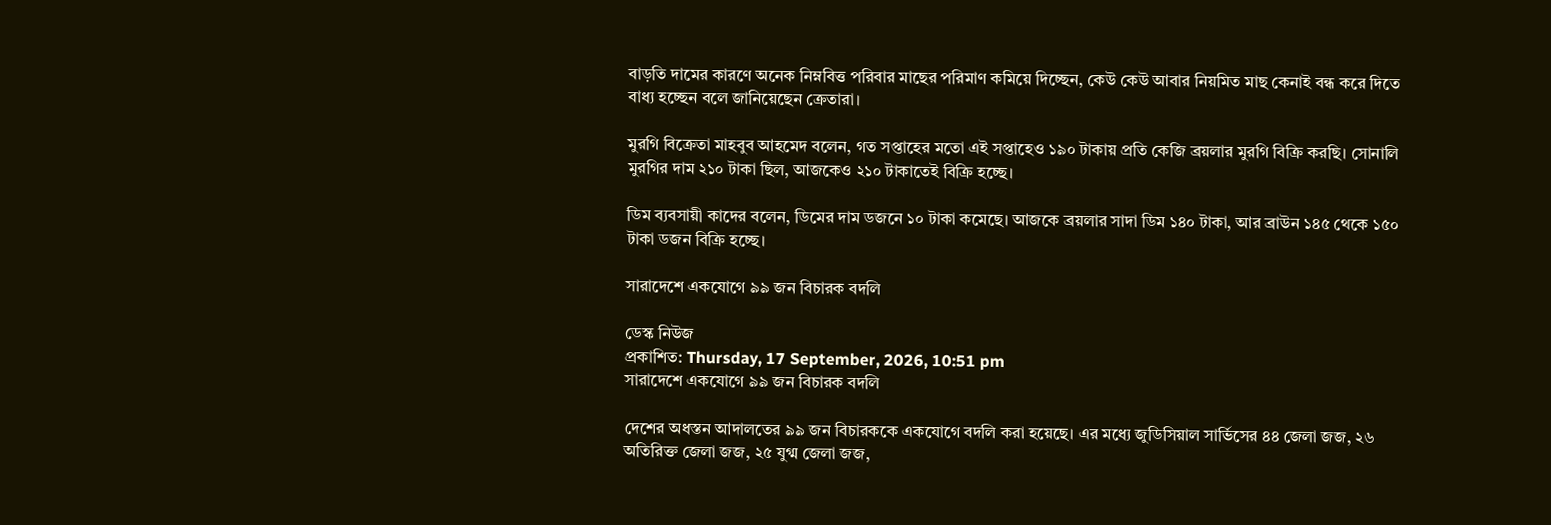বাড়তি দামের কারণে অনেক নিম্নবিত্ত পরিবার মাছের পরিমাণ কমিয়ে দিচ্ছেন, কেউ কেউ আবার নিয়মিত মাছ কেনাই বন্ধ করে দিতে বাধ্য হচ্ছেন বলে জানিয়েছেন ক্রেতারা।

মুরগি বিক্রেতা মাহবুব আহমেদ বলেন, গত সপ্তাহের মতো এই সপ্তাহেও ১৯০ টাকায় প্রতি কেজি ব্রয়লার মুরগি বিক্রি করছি। সোনালি মুরগির দাম ২১০ টাকা ছিল, আজকেও ২১০ টাকাতেই বিক্রি হচ্ছে।

ডিম ব্যবসায়ী কাদের বলেন, ডিমের দাম ডজনে ১০ টাকা কমেছে। আজকে ব্রয়লার সাদা ডিম ১৪০ টাকা, আর ব্রাউন ১৪৫ থেকে ১৫০ টাকা ডজন বিক্রি হচ্ছে।

সারাদেশে একযোগে ৯৯ জন বিচারক বদলি

ডেস্ক নিউজ
প্রকাশিত: Thursday, 17 September, 2026, 10:51 pm
সারাদেশে একযোগে ৯৯ জন বিচারক বদলি

দেশের অধস্তন আদালতের ৯৯ জন বিচারককে একযোগে বদলি করা হয়েছে। এর মধ্যে জুডিসিয়াল সার্ভিসের ৪৪ জেলা জজ, ২৬ অতিরিক্ত জেলা জজ, ২৫ যুগ্ম জেলা জজ,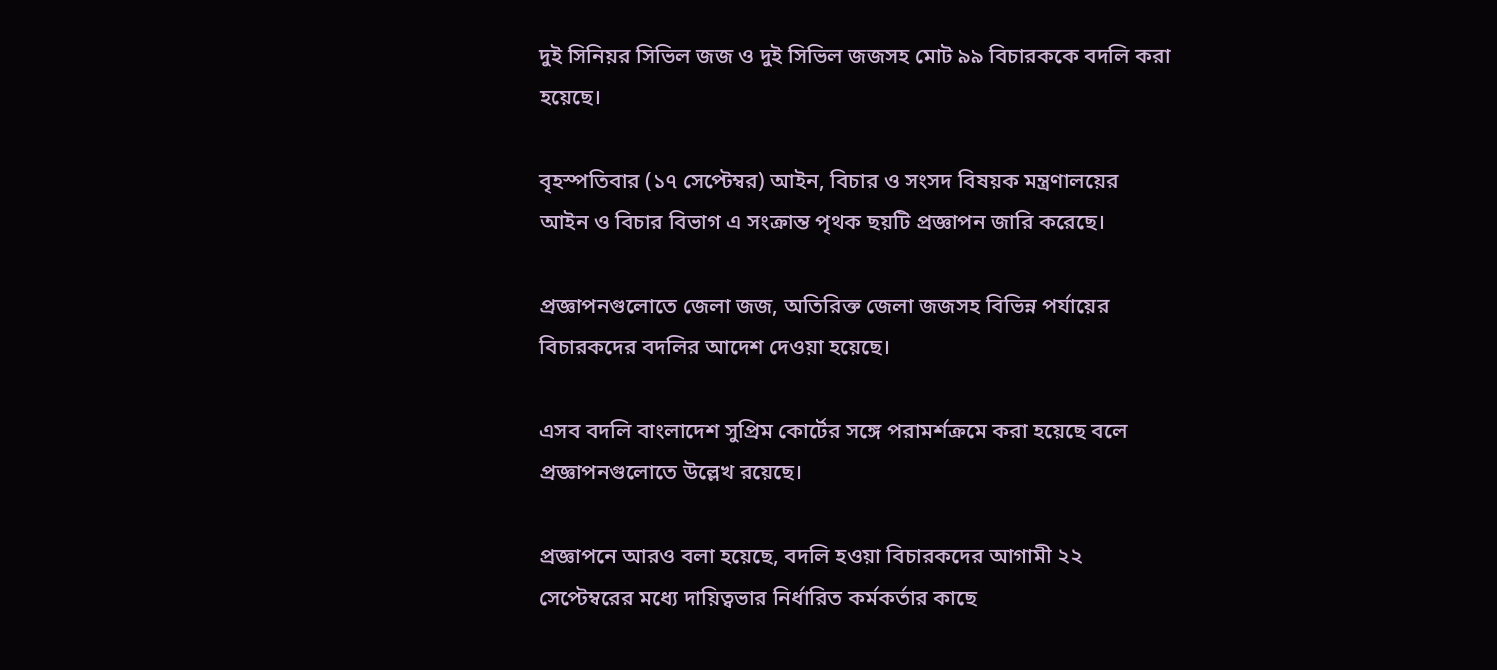দুই সিনিয়র সিভিল জজ ও দুই সিভিল জজসহ মোট ৯৯ বিচারককে বদলি করা হয়েছে।

বৃহস্পতিবার (১৭ সেপ্টেম্বর) আইন, বিচার ও সংসদ বিষয়ক মন্ত্রণালয়ের আইন ও বিচার বিভাগ এ সংক্রান্ত পৃথক ছয়টি প্রজ্ঞাপন জারি করেছে।

প্রজ্ঞাপনগুলোতে জেলা জজ, অতিরিক্ত জেলা জজসহ বিভিন্ন পর্যায়ের বিচারকদের বদলির আদেশ দেওয়া হয়েছে।

এসব বদলি বাংলাদেশ সুপ্রিম কোর্টের সঙ্গে পরামর্শক্রমে করা হয়েছে বলে প্রজ্ঞাপনগুলোতে উল্লেখ রয়েছে।

প্রজ্ঞাপনে আরও বলা হয়েছে, বদলি হওয়া বিচারকদের আগামী ২২ সেপ্টেম্বরের মধ্যে দায়িত্বভার নির্ধারিত কর্মকর্তার কাছে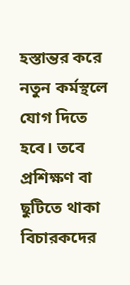হস্তান্তর করে নতুন কর্মস্থলে যোগ দিতে হবে। তবে প্রশিক্ষণ বা ছুটিতে থাকা বিচারকদের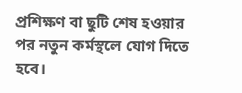প্রশিক্ষণ বা ছুটি শেষ হওয়ার পর নতুন কর্মস্থলে যোগ দিতে হবে।